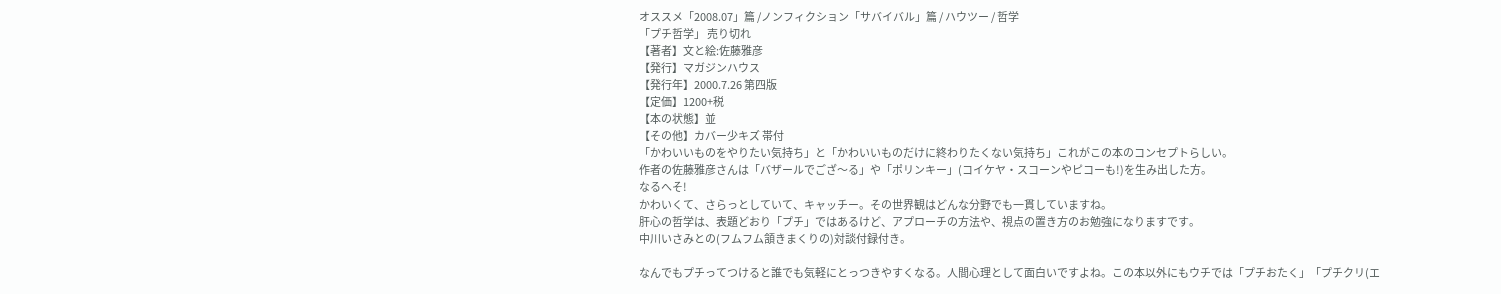オススメ「2008.07」篇 /ノンフィクション「サバイバル」篇 / ハウツー / 哲学
「プチ哲学」 売り切れ
【著者】文と絵:佐藤雅彦
【発行】マガジンハウス
【発行年】2000.7.26 第四版
【定価】1200+税
【本の状態】並
【その他】カバー少キズ 帯付
「かわいいものをやりたい気持ち」と「かわいいものだけに終わりたくない気持ち」これがこの本のコンセプトらしい。
作者の佐藤雅彦さんは「バザールでござ〜る」や「ポリンキー」(コイケヤ・スコーンやピコーも!)を生み出した方。
なるへそ!
かわいくて、さらっとしていて、キャッチー。その世界観はどんな分野でも一貫していますね。
肝心の哲学は、表題どおり「プチ」ではあるけど、アプローチの方法や、視点の置き方のお勉強になりますです。
中川いさみとの(フムフム頷きまくりの)対談付録付き。

なんでもプチってつけると誰でも気軽にとっつきやすくなる。人間心理として面白いですよね。この本以外にもウチでは「プチおたく」「プチクリ(エ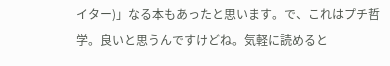イター)」なる本もあったと思います。で、これはプチ哲学。良いと思うんですけどね。気軽に読めると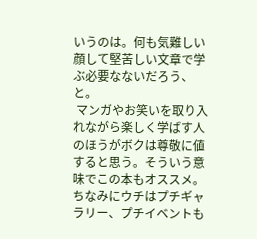いうのは。何も気難しい顔して堅苦しい文章で学ぶ必要なないだろう、と。
 マンガやお笑いを取り入れながら楽しく学ばす人のほうがボクは尊敬に値すると思う。そういう意味でこの本もオススメ。ちなみにウチはプチギャラリー、プチイベントも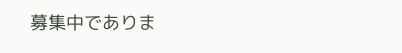募集中でありま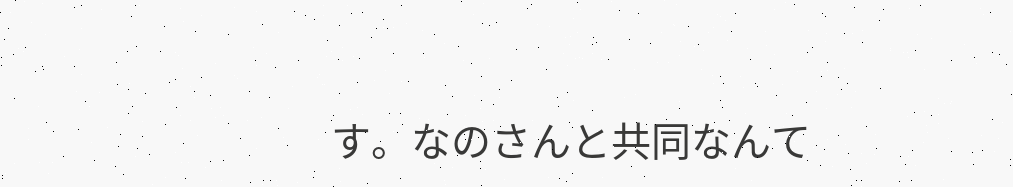す。なのさんと共同なんて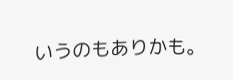いうのもありかも。